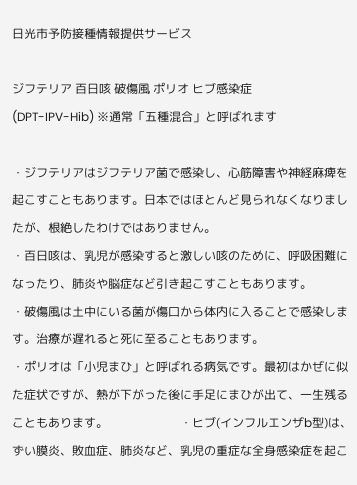日光市予防接種情報提供サービス

ジフテリア 百日咳 破傷風 ポリオ ヒブ感染症
(DPT-IPV-Hib) ※通常「五種混合」と呼ばれます

・ジフテリアはジフテリア菌で感染し、心筋障害や神経麻痺を起こすこともあります。日本ではほとんど見られなくなりましたが、根絶したわけではありません。
・百日咳は、乳児が感染すると激しい咳のために、呼吸困難になったり、肺炎や脳症など引き起こすこともあります。
・破傷風は土中にいる菌が傷口から体内に入ることで感染します。治療が遅れると死に至ることもあります。
・ポリオは「小児まひ」と呼ばれる病気です。最初はかぜに似た症状ですが、熱が下がった後に手足にまひが出て、一生残ることもあります。                        ・ヒブ(インフルエンザb型)は、ずい膜炎、敗血症、肺炎など、乳児の重症な全身感染症を起こ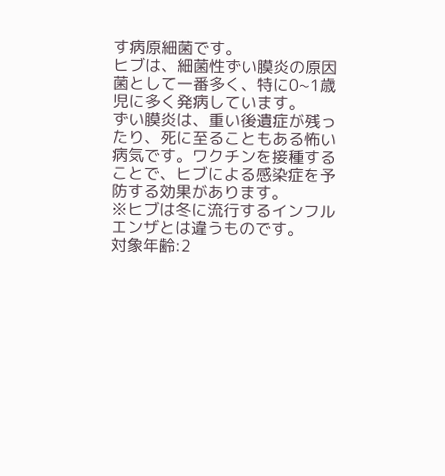す病原細菌です。
ヒブは、細菌性ずい膜炎の原因菌として一番多く、特に0~1歳児に多く発病しています。
ずい膜炎は、重い後遺症が残ったり、死に至ることもある怖い病気です。ワクチンを接種することで、ヒブによる感染症を予防する効果があります。
※ヒブは冬に流行するインフルエンザとは違うものです。
対象年齢:2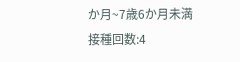か月~7歳6か月未満
接種回数:4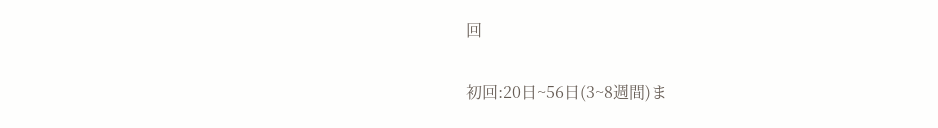回

初回:20日~56日(3~8週間)ま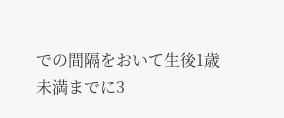での間隔をおいて生後1歳未満までに3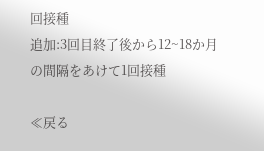回接種
追加:3回目終了後から12~18か月の間隔をあけて1回接種

≪戻る